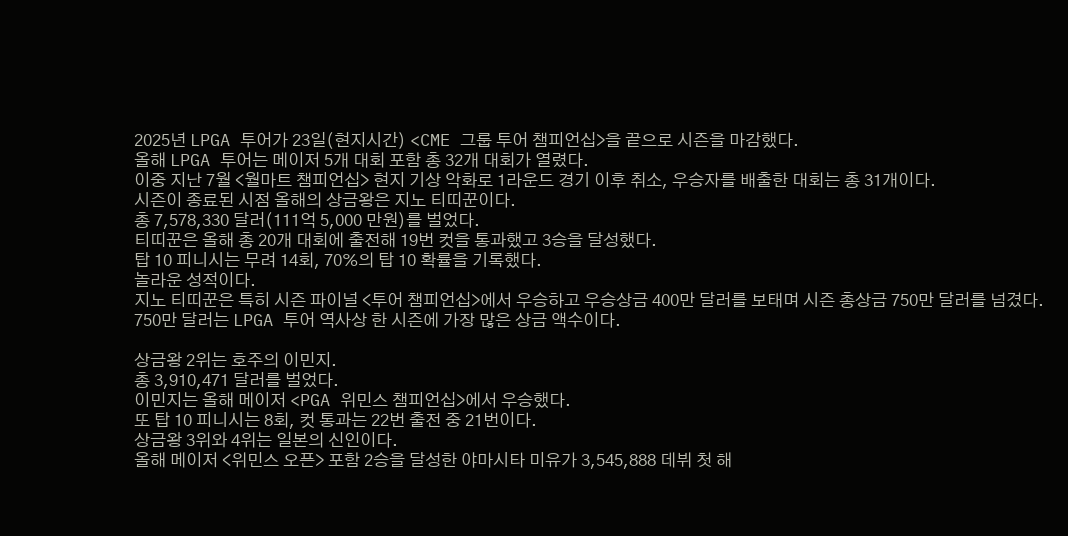2025년 LPGA 투어가 23일(현지시간) <CME 그룹 투어 챔피언십>을 끝으로 시즌을 마감했다.
올해 LPGA 투어는 메이저 5개 대회 포함 총 32개 대회가 열렸다.
이중 지난 7월 <월마트 챔피언십> 현지 기상 악화로 1라운드 경기 이후 취소, 우승자를 배출한 대회는 총 31개이다.
시즌이 종료된 시점 올해의 상금왕은 지노 티띠꾼이다.
총 7,578,330 달러(111억 5,000 만원)를 벌었다.
티띠꾼은 올해 총 20개 대회에 출전해 19번 컷을 통과했고 3승을 달성했다.
탑 10 피니시는 무려 14회, 70%의 탑 10 확률을 기록했다.
놀라운 성적이다.
지노 티띠꾼은 특히 시즌 파이널 <투어 챔피언십>에서 우승하고 우승상금 400만 달러를 보태며 시즌 총상금 750만 달러를 넘겼다.
750만 달러는 LPGA 투어 역사상 한 시즌에 가장 많은 상금 액수이다.

상금왕 2위는 호주의 이민지.
총 3,910,471 달러를 벌었다.
이민지는 올해 메이저 <PGA 위민스 챔피언십>에서 우승했다.
또 탑 10 피니시는 8회, 컷 통과는 22번 출전 중 21번이다.
상금왕 3위와 4위는 일본의 신인이다.
올해 메이저 <위민스 오픈> 포함 2승을 달성한 야마시타 미유가 3,545,888 데뷔 첫 해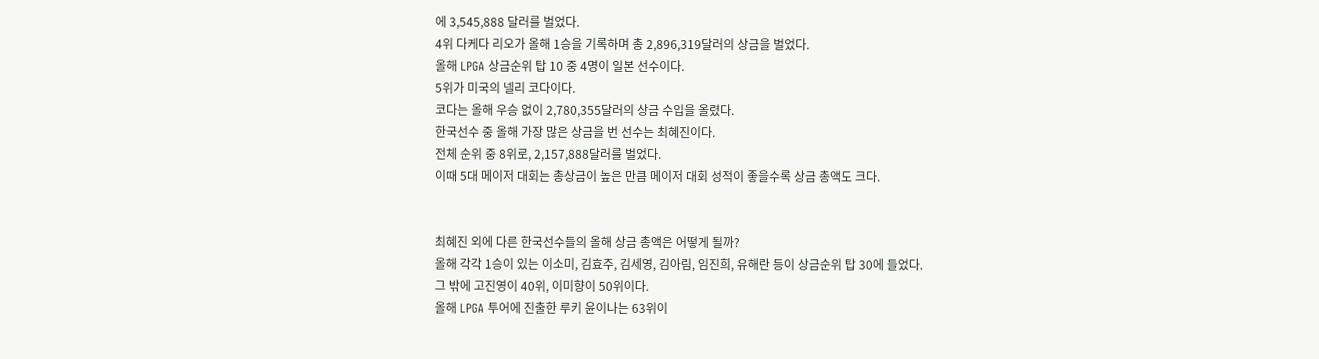에 3,545,888 달러를 벌었다.
4위 다케다 리오가 올해 1승을 기록하며 총 2,896,319달러의 상금을 벌었다.
올해 LPGA 상금순위 탑 10 중 4명이 일본 선수이다.
5위가 미국의 넬리 코다이다.
코다는 올해 우승 없이 2,780,355달러의 상금 수입을 올렸다.
한국선수 중 올해 가장 많은 상금을 번 선수는 최혜진이다.
전체 순위 중 8위로, 2,157,888달러를 벌었다.
이때 5대 메이저 대회는 총상금이 높은 만큼 메이저 대회 성적이 좋을수록 상금 총액도 크다.


최혜진 외에 다른 한국선수들의 올해 상금 총액은 어떻게 될까?
올해 각각 1승이 있는 이소미, 김효주, 김세영, 김아림, 임진희, 유해란 등이 상금순위 탑 30에 들었다.
그 밖에 고진영이 40위, 이미향이 50위이다.
올해 LPGA 투어에 진출한 루키 윤이나는 63위이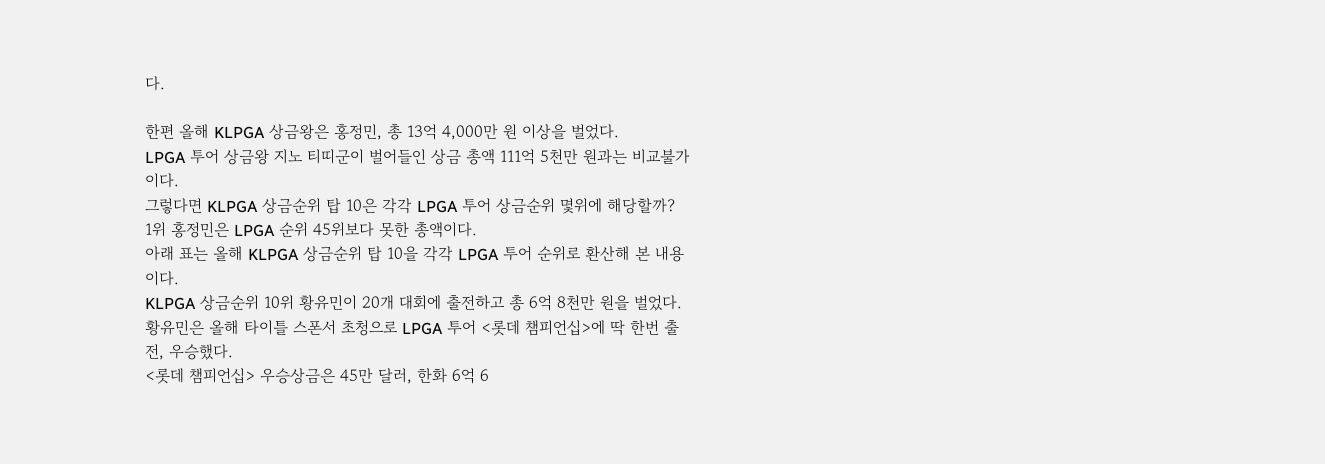다.

한편 올해 KLPGA 상금왕은 홍정민, 총 13억 4,000만 원 이상을 벌었다.
LPGA 투어 상금왕 지노 티띠군이 벌어들인 상금 총액 111억 5천만 원과는 비교불가이다.
그렇다면 KLPGA 상금순위 탑 10은 각각 LPGA 투어 상금순위 몇위에 해당할까?
1위 홍정민은 LPGA 순위 45위보다 못한 총액이다.
아래 표는 올해 KLPGA 상금순위 탑 10을 각각 LPGA 투어 순위로 환산해 본 내용이다.
KLPGA 상금순위 10위 황유민이 20개 대회에 출전하고 총 6억 8천만 원을 벌었다.
황유민은 올해 타이틀 스폰서 초청으로 LPGA 투어 <롯데 챔피언십>에 딱 한번 출전, 우승했다.
<롯데 챔피언십> 우승상금은 45만 달러, 한화 6억 6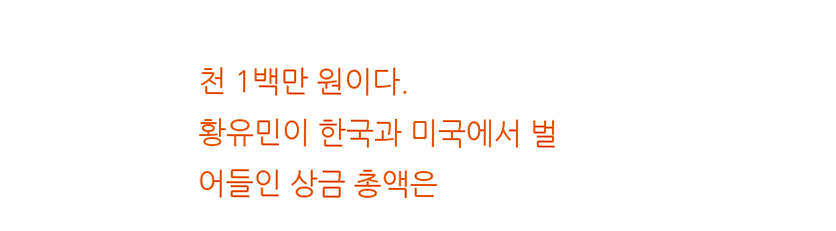천 1백만 원이다.
황유민이 한국과 미국에서 벌어들인 상금 총액은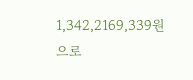1,342,2169,339원으로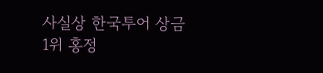사실상 한국투어 상금 1위 홍정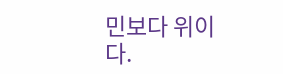민보다 위이다.